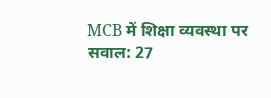MCB में शिक्षा व्यवस्था पर सवाल: 27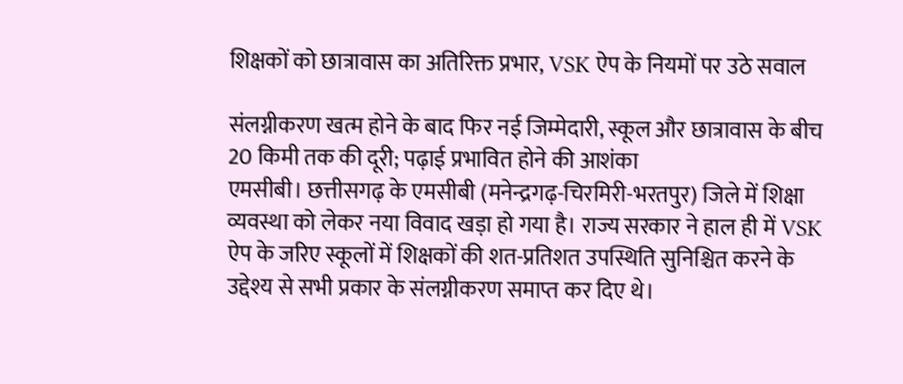शिक्षकों को छात्रावास का अतिरिक्त प्रभार, VSK ऐप के नियमों पर उठे सवाल

संलग्नीकरण खत्म होने के बाद फिर नई जिम्मेदारी, स्कूल और छात्रावास के बीच 20 किमी तक की दूरी; पढ़ाई प्रभावित होने की आशंका
एमसीबी। छत्तीसगढ़ के एमसीबी (मनेन्द्रगढ़-चिरमिरी-भरतपुर) जिले में शिक्षा व्यवस्था को लेकर नया विवाद खड़ा हो गया है। राज्य सरकार ने हाल ही में VSK ऐप के जरिए स्कूलों में शिक्षकों की शत-प्रतिशत उपस्थिति सुनिश्चित करने के उद्देश्य से सभी प्रकार के संलग्नीकरण समाप्त कर दिए थे।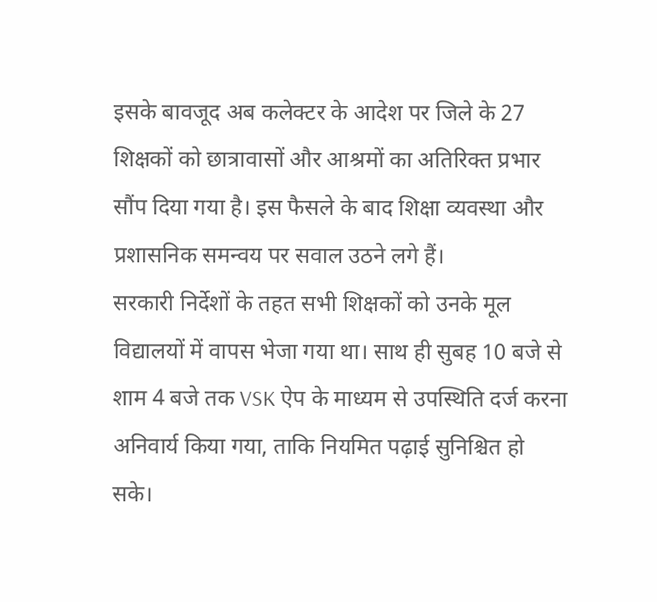इसके बावजूद अब कलेक्टर के आदेश पर जिले के 27 शिक्षकों को छात्रावासों और आश्रमों का अतिरिक्त प्रभार सौंप दिया गया है। इस फैसले के बाद शिक्षा व्यवस्था और प्रशासनिक समन्वय पर सवाल उठने लगे हैं।
सरकारी निर्देशों के तहत सभी शिक्षकों को उनके मूल विद्यालयों में वापस भेजा गया था। साथ ही सुबह 10 बजे से शाम 4 बजे तक VSK ऐप के माध्यम से उपस्थिति दर्ज करना अनिवार्य किया गया, ताकि नियमित पढ़ाई सुनिश्चित हो सके।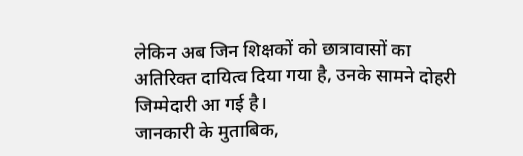लेकिन अब जिन शिक्षकों को छात्रावासों का अतिरिक्त दायित्व दिया गया है, उनके सामने दोहरी जिम्मेदारी आ गई है।
जानकारी के मुताबिक,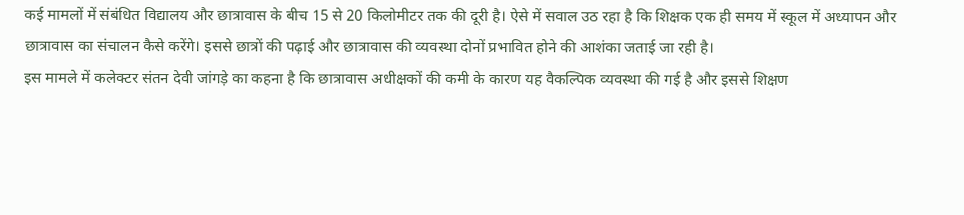कई मामलों में संबंधित विद्यालय और छात्रावास के बीच 15 से 20 किलोमीटर तक की दूरी है। ऐसे में सवाल उठ रहा है कि शिक्षक एक ही समय में स्कूल में अध्यापन और छात्रावास का संचालन कैसे करेंगे। इससे छात्रों की पढ़ाई और छात्रावास की व्यवस्था दोनों प्रभावित होने की आशंका जताई जा रही है।
इस मामले में कलेक्टर संतन देवी जांगड़े का कहना है कि छात्रावास अधीक्षकों की कमी के कारण यह वैकल्पिक व्यवस्था की गई है और इससे शिक्षण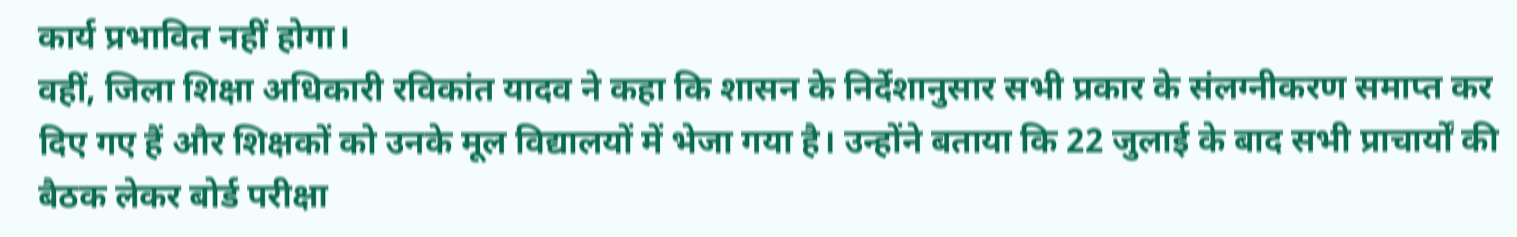कार्य प्रभावित नहीं होगा।
वहीं, जिला शिक्षा अधिकारी रविकांत यादव ने कहा कि शासन के निर्देशानुसार सभी प्रकार के संलग्नीकरण समाप्त कर दिए गए हैं और शिक्षकों को उनके मूल विद्यालयों में भेजा गया है। उन्होंने बताया कि 22 जुलाई के बाद सभी प्राचार्यों की बैठक लेकर बोर्ड परीक्षा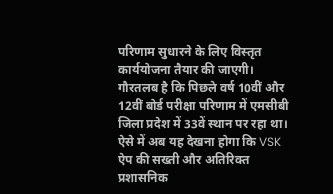परिणाम सुधारने के लिए विस्तृत कार्ययोजना तैयार की जाएगी।
गौरतलब है कि पिछले वर्ष 10वीं और 12वीं बोर्ड परीक्षा परिणाम में एमसीबी जिला प्रदेश में 33वें स्थान पर रहा था। ऐसे में अब यह देखना होगा कि VSK ऐप की सख्ती और अतिरिक्त प्रशासनिक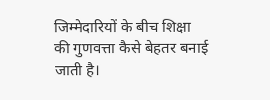जिम्मेदारियों के बीच शिक्षा की गुणवत्ता कैसे बेहतर बनाई जाती है।